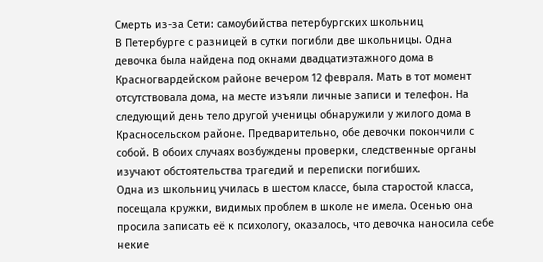Смерть из-за Сети: самоубийства петербургских школьниц
В Петербурге с разницей в сутки погибли две школьницы. Одна девочка была найдена под окнами двадцатиэтажного дома в Красногвардейском районе вечером 12 февраля. Мать в тот момент отсутствовала дома, на месте изъяли личные записи и телефон. На следующий день тело другой ученицы обнаружили у жилого дома в Красносельском районе. Предварительно, обе девочки покончили с собой. В обоих случаях возбуждены проверки, следственные органы изучают обстоятельства трагедий и переписки погибших.
Одна из школьниц училась в шестом классе, была старостой класса, посещала кружки, видимых проблем в школе не имела. Осенью она просила записать её к психологу, оказалось, что девочка наносила себе некие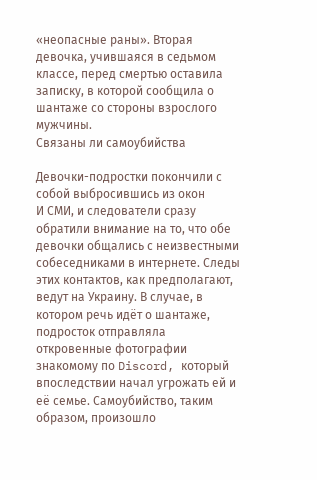«неопасные раны». Вторая девочка, учившаяся в седьмом классе, перед смертью оставила записку, в которой сообщила о шантаже со стороны взрослого мужчины.
Связаны ли самоубийства

Девочки-подростки покончили с собой выбросившись из окон
И СМИ, и следователи сразу обратили внимание на то, что обе девочки общались с неизвестными собеседниками в интернете. Следы этих контактов, как предполагают, ведут на Украину. В случае, в котором речь идёт о шантаже, подросток отправляла откровенные фотографии знакомому по Discord, который впоследствии начал угрожать ей и её семье. Самоубийство, таким образом, произошло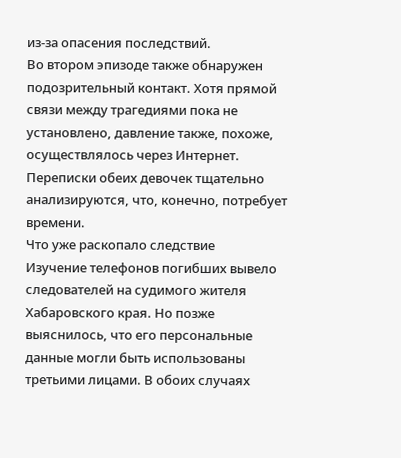из-за опасения последствий.
Во втором эпизоде также обнаружен подозрительный контакт. Хотя прямой связи между трагедиями пока не установлено, давление также, похоже, осуществлялось через Интернет. Переписки обеих девочек тщательно анализируются, что, конечно, потребует времени.
Что уже раскопало следствие
Изучение телефонов погибших вывело следователей на судимого жителя Хабаровского края. Но позже выяснилось, что его персональные данные могли быть использованы третьими лицами. В обоих случаях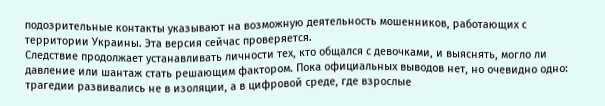подозрительные контакты указывают на возможную деятельность мошенников, работающих с территории Украины. Эта версия сейчас проверяется.
Следствие продолжает устанавливать личности тех, кто общался с девочками, и выяснять, могло ли давление или шантаж стать решающим фактором. Пока официальных выводов нет, но очевидно одно: трагедии развивались не в изоляции, а в цифровой среде, где взрослые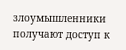злоумышленники получают доступ к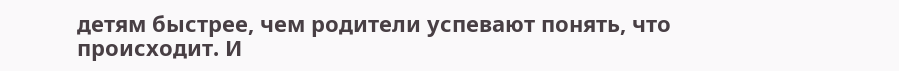детям быстрее, чем родители успевают понять, что происходит. И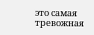это самая тревожная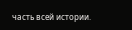часть всей истории.